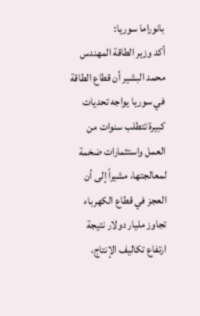بانوراما سوريا:
أكد وزير الطاقة المهندس محمد البشير أن قطاع الطاقة في سوريا يواجه تحديات كبيرة تتطلب سنوات من العمل واستثمارات ضخمة لمعالجتها، مشيراً إلى أن العجز في قطاع الكهرباء تجاوز مليار دولار نتيجة ارتفاع تكاليف الإنتاج،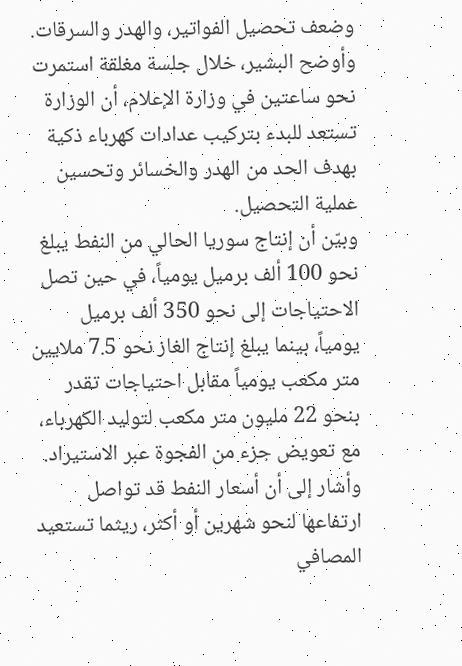وضعف تحصيل الفواتير، والهدر والسرقات.
وأوضح البشير، خلال جلسة مغلقة استمرت نحو ساعتين في وزارة الإعلام، أن الوزارة تستعد للبدء بتركيب عدادات كهرباء ذكية بهدف الحد من الهدر والخسائر وتحسين عملية التحصيل.
وبيّن أن إنتاج سوريا الحالي من النفط يبلغ نحو 100 ألف برميل يومياً، في حين تصل الاحتياجات إلى نحو 350 ألف برميل يومياً، بينما يبلغ إنتاج الغاز نحو 7.5 ملايين متر مكعب يومياً مقابل احتياجات تقدر بنحو 22 مليون متر مكعب لتوليد الكهرباء، مع تعويض جزء من الفجوة عبر الاستيراد.
وأشار إلى أن أسعار النفط قد تواصل ارتفاعها لنحو شهرين أو أكثر، ريثما تستعيد المصافي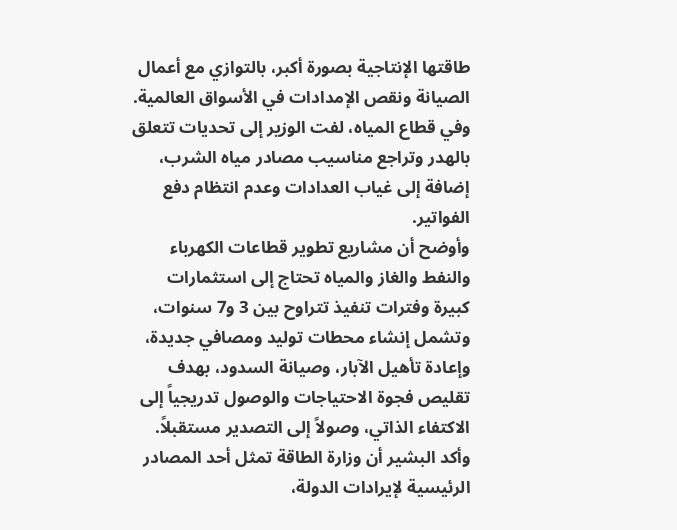طاقتها الإنتاجية بصورة أكبر، بالتوازي مع أعمال الصيانة ونقص الإمدادات في الأسواق العالمية.
وفي قطاع المياه، لفت الوزير إلى تحديات تتعلق بالهدر وتراجع مناسيب مصادر مياه الشرب، إضافة إلى غياب العدادات وعدم انتظام دفع الفواتير.
وأوضح أن مشاريع تطوير قطاعات الكهرباء والنفط والغاز والمياه تحتاج إلى استثمارات كبيرة وفترات تنفيذ تتراوح بين 3 و7 سنوات، وتشمل إنشاء محطات توليد ومصافي جديدة، وإعادة تأهيل الآبار، وصيانة السدود، بهدف تقليص فجوة الاحتياجات والوصول تدريجياً إلى الاكتفاء الذاتي، وصولاً إلى التصدير مستقبلاً.
وأكد البشير أن وزارة الطاقة تمثل أحد المصادر الرئيسية لإيرادات الدولة،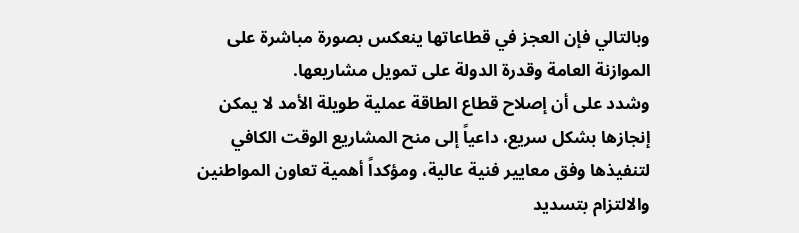وبالتالي فإن العجز في قطاعاتها ينعكس بصورة مباشرة على الموازنة العامة وقدرة الدولة على تمويل مشاريعها.
وشدد على أن إصلاح قطاع الطاقة عملية طويلة الأمد لا يمكن إنجازها بشكل سريع، داعياً إلى منح المشاريع الوقت الكافي لتنفيذها وفق معايير فنية عالية، ومؤكداً أهمية تعاون المواطنين والالتزام بتسديد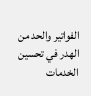الفواتير والحد من الهدر في تحسين الخدمات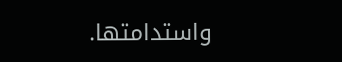واستدامتها.